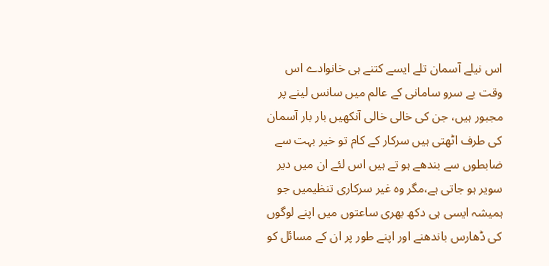اس نیلے آسمان تلے ایسے کتنے ہی خانوادے اس وقت بے سرو سامانی کے عالم میں سانس لینے پر مجبور ہیں، جن کی خالی خالی آنکھیں بار بار آسمان کی طرف اٹھتی ہیں سرکار کے کام تو خیر بہت سے ضابطوں سے بندھے ہو تے ہیں اس لئے ان میں دیر سویر ہو جاتی ہے،مگر وہ غیر سرکاری تنظیمیں جو ہمیشہ ایسی ہی دکھ بھری ساعتوں میں اپنے لوگوں کی ڈھارس باندھنے اور اپنے طور پر ان کے مسائل کو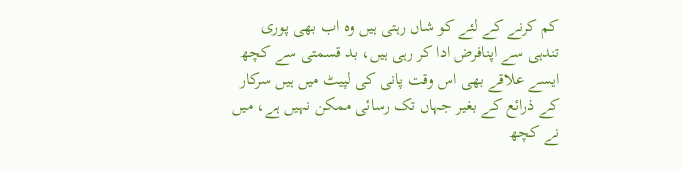کم کرنے کے لئے کو شاں رہتی ہیں وہ اب بھی پوری تندہی سے اپنافرض ادا کر رہی ہیں، بد قسمتی سے کچھ ایسے علاقے بھی اس وقت پانی کی لپیٹ میں ہیں سرکار کے ذرائع کے بغیر جہاں تک رسائی ممکن نہیں ہے، میں نے کچھ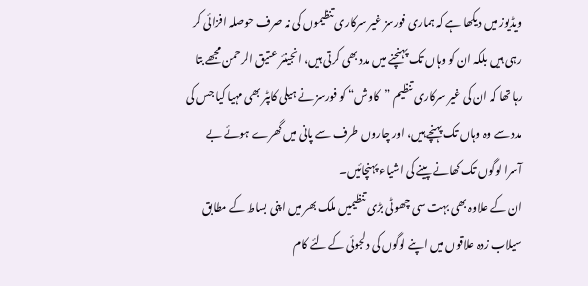ویڈیوز میں دیکھا ہے کہ ہماری فورسز غیر سرکاری تنظیموں کی نہ صرف حوصلہ افزائی کر رہی ہیں بلکہ ان کو وہاں تک پہنچنے میں مدد بھی کرتی ہیں، انجینئر عتیق الرحمن مجھے بتا رہا تھا کہ ان کی غیر سرکاری تنظیم ”کاوش“ کو فورسز نے ہیلی کاپٹر بھی مہیا کیا جس کی مدد سے وہ وہاں تک پہنچے ہیں، اور چاروں طرف سے پانی میں گھرے ہوئے بے آسرا لوگوں تک کھانے پینے کی اشیاء پہنچائیں۔
ان کے علاوہ بھی بہت سی چھوٹی بڑی تنظیمیں ملک بھر میں اپنی بساط کے مطابق سیلاب زدہ علاقوں میں اپنے لوگوں کی دلجوئی کے لئے کام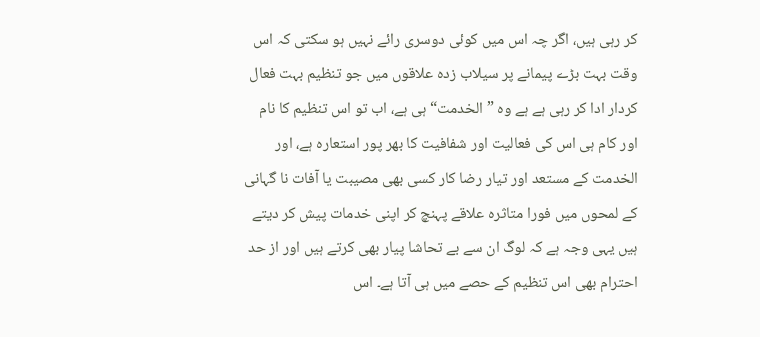کر رہی ہیں، اگر چہ اس میں کوئی دوسری رائے نہیں ہو سکتی کہ اس وقت بہت بڑے پیمانے پر سیلاب زدہ علاقوں میں جو تنظیم بہت فعال کردار ادا کر رہی ہے ہے وہ ”الخدمت“ ہی ہے، اب تو اس تنظیم کا نام اور کام ہی اس کی فعالیت اور شفافیت کا بھر پور استعارہ ہے، اور الخدمت کے مستعد اور تیار رضا کار کسی بھی مصیبت یا آفات نا گہانی کے لمحوں میں فورا متاثرہ علاقے پہنچ کر اپنی خدمات پیش کر دیتے ہیں یہی وجہ ہے کہ لوگ ان سے بے تحاشا پیار بھی کرتے ہیں اور از حد احترام بھی اس تنظیم کے حصے میں ہی آتا ہے۔ اس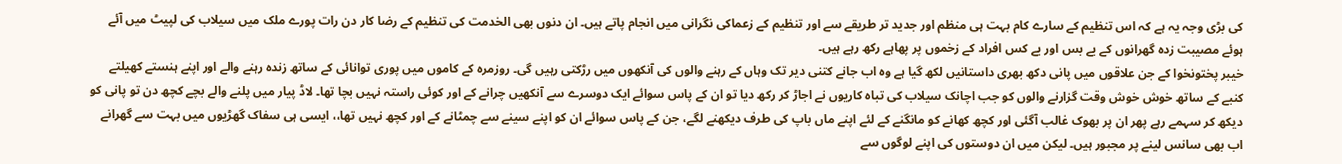کی بڑی وجہ یہ ہے کہ اس تنظیم کے سارے کام بہت ہی منظم اور جدید تر طریقے سے اور تنظیم کے زعماکی نگرانی میں انجام پاتے ہیں۔ ان دنوں بھی الخدمت کی تنظیم کے رضا کار دن رات پورے ملک میں سیلاب کی لپیٹ میں آئے ہوئے مصیبت زدہ گھرانوں کے بے بس اور بے کس افراد کے زخموں پر پھاہے رکھ رہے ہیں۔
خیبر پختونخوا کے جن علاقوں میں پانی دکھ بھری داستانیں لکھ گیا ہے وہ اب جانے کتنی دیر تک وہاں کے رہنے والوں کی آنکھوں میں رڑکتی رہیں گی۔ روزمرہ کے کاموں میں پوری توانائی کے ساتھ زندہ رہنے والے اور اپنے ہنستے کھیلتے کنبے کے ساتھ خوش خوش وقت گزارنے والوں کو جب اچانک سیلاب کی تباہ کاریوں نے اجاڑ کر رکھ دیا تو ان کے پاس سوائے ایک دوسرے سے آنکھیں چرانے کے اور کوئی راستہ نہیں بچا تھا۔ لاڈ پیار میں پلنے والے بچے کچھ دن تو پانی کو دیکھ کر سہمے رہے پھر ان پر بھوک غالب آگئی اور کچھ کھانے کو مانگنے کے لئے اپنے ماں باپ کی طرف دیکھنے لگے، جن کے پاس سوائے ان کو اپنے سینے سے چمٹانے کے اور کچھ نہیں تھا،، ایسی ہی سفاک گھڑیوں میں بہت سے گھرانے اب بھی سانس لینے پر مجبور ہیں۔ لیکن میں ان دوستوں کی اپنے لوگوں سے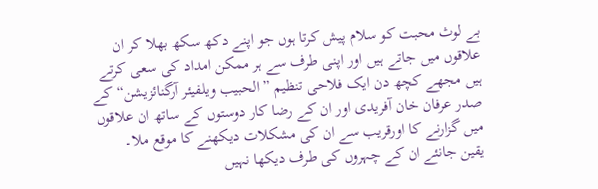بے لوث محبت کو سلام پیش کرتا ہوں جو اپنے دکھ سکھ بھلا کر ان علاقوں میں جاتے ہیں اور اپنی طرف سے ہر ممکن امداد کی سعی کرتے ہیں مجھے کچھ دن ایک فلاحی تنظیم ”الحبیب ویلفیئر آرگنائزیشن“ کے صدر عرفان خان آفریدی اور ان کے رضا کار دوستوں کے ساتھ ان علاقوں میں گزارنے کا اورقریب سے ان کی مشکلات دیکھنے کا موقع ملا۔
یقین جانئے ان کے چہروں کی طرف دیکھا نہیں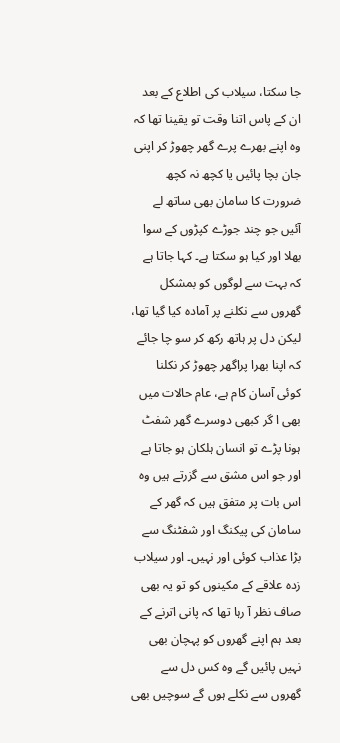جا سکتا، سیلاب کی اطلاع کے بعد ان کے پاس اتنا وقت تو یقینا تھا کہ وہ اپنے بھرے پرے گھر چھوڑ کر اپنی جان بچا پائیں یا کچھ نہ کچھ ضرورت کا سامان بھی ساتھ لے آئیں جو چند جوڑے کپڑوں کے سوا بھلا اور کیا ہو سکتا ہے۔ کہا جاتا ہے کہ بہت سے لوگوں کو بمشکل گھروں سے نکلنے پر آمادہ کیا گیا تھا، لیکن دل پر ہاتھ رکھ کر سو چا جائے کہ اپنا بھرا پراگھر چھوڑ کر نکلنا کوئی آسان کام ہے، عام حالات میں بھی ا گر کبھی دوسرے گھر شفٹ ہونا پڑے تو انسان ہلکان ہو جاتا ہے اور جو اس مشق سے گزرتے ہیں وہ اس بات پر متفق ہیں کہ گھر کے سامان کی پیکنگ اور شفٹنگ سے بڑا عذاب کوئی اور نہیں۔ اور سیلاب زدہ علاقے کے مکینوں کو تو یہ بھی صاف نظر آ رہا تھا کہ پانی اترنے کے بعد ہم اپنے گھروں کو پہچان بھی نہیں پائیں گے وہ کس دل سے گھروں سے نکلے ہوں گے سوچیں بھی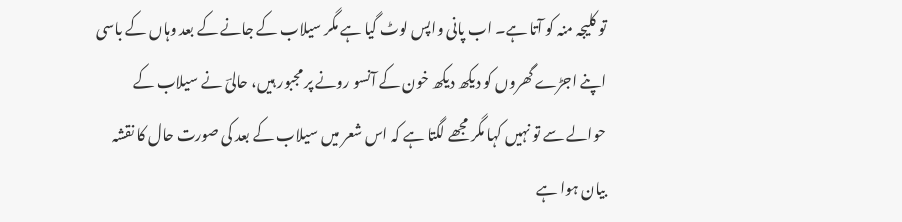تو کلیجہ منہ کو آتا ہے۔ اب پانی واپس لوٹ گیا ہے مگر سیلاب کے جانے کے بعد وہاں کے باسی اپنے اجڑے گھروں کو دیکھ دیکھ خون کے آنسو رونے پر مجبور ہیں، حالیؔ نے سیلاب کے حوالے سے تو نہیں کہا مگر مجھے لگتا ہے کہ اس شعر میں سیلاب کے بعد کی صورت حال کا نقشہ بیان ہوا ہے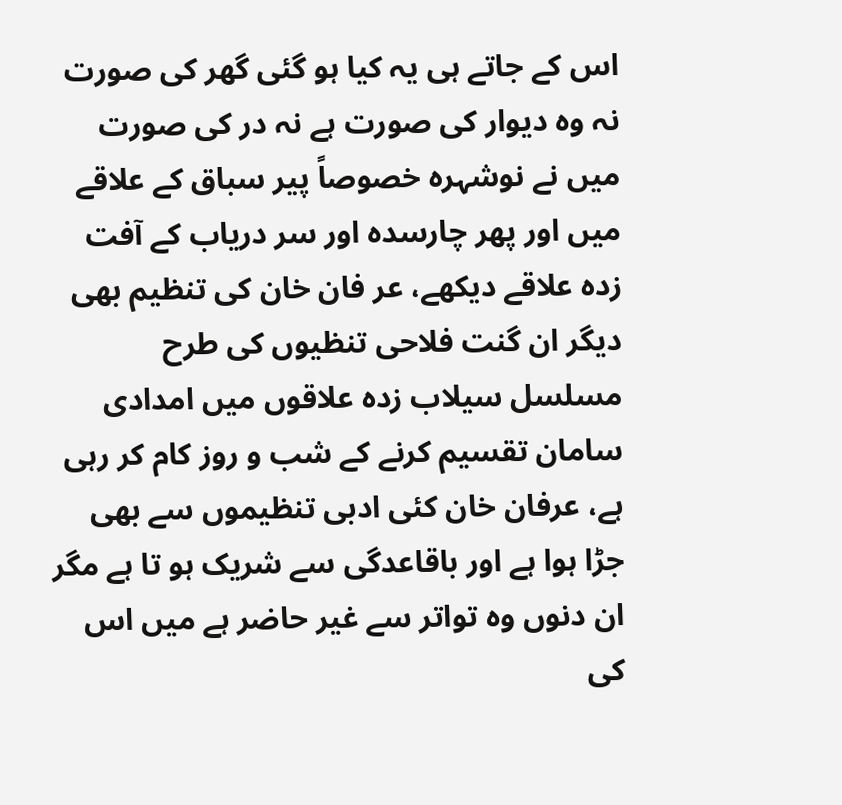اس کے جاتے ہی یہ کیا ہو گئی گھر کی صورت
نہ وہ دیوار کی صورت ہے نہ در کی صورت
میں نے نوشہرہ خصوصاً پیر سباق کے علاقے میں اور پھر چارسدہ اور سر دریاب کے آفت زدہ علاقے دیکھے، عر فان خان کی تنظیم بھی دیگر ان گنت فلاحی تنظیوں کی طرح مسلسل سیلاب زدہ علاقوں میں امدادی سامان تقسیم کرنے کے شب و روز کام کر رہی ہے، عرفان خان کئی ادبی تنظیموں سے بھی جڑا ہوا ہے اور باقاعدگی سے شریک ہو تا ہے مگر ان دنوں وہ تواتر سے غیر حاضر ہے میں اس کی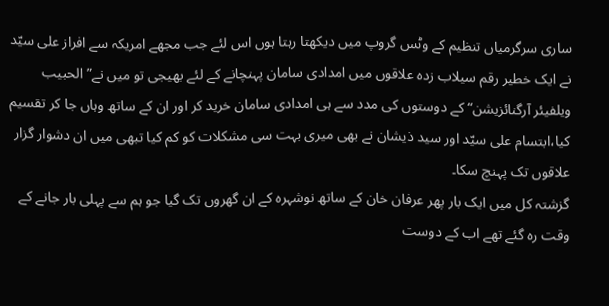ساری سرگرمیاں تنظیم کے وٹس گروپ میں دیکھتا رہتا ہوں اس لئے جب مجھے امریکہ سے افراز علی سیّد نے ایک خطیر رقم سیلاب زدہ علاقوں میں امدادی سامان پہنچانے کے لئے بھیجی تو میں نے”الحبیب ویلفیئر آرگنائزیشن“ کے دوستوں کی مدد سے ہی امدادی سامان خرید کر اور ان کے ساتھ وہاں جا کر تقسیم کیا،ابتسام علی سیّد اور سید ذیشان نے بھی میری بہت سی مشکلات کو کم کیا تبھی میں ان دشوار گزار علاقوں تک پہنچ سکا۔
گزشتہ کل میں ایک بار پھر عرفان خان کے ساتھ نوشہرہ کے ان گھروں تک گیا جو ہم سے پہلی بار جانے کے وقت رہ گئے تھے اب کے دوست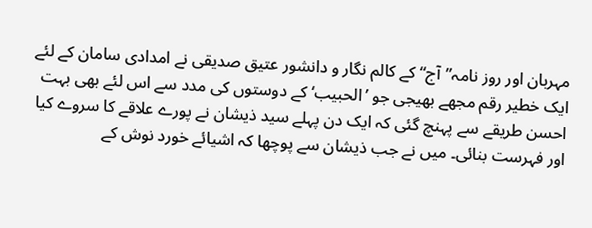مہربان اور روز نامہ”آج“ کے کالم نگار و دانشور عتیق صدیقی نے امدادی سامان کے لئے ایک خطیر رقم مجھے بھیجی جو ’الحبیب‘ کے دوستوں کی مدد سے اس لئے بھی بہت احسن طریقے سے پہنچ گئی کہ ایک دن پہلے سید ذیشان نے پورے علاقے کا سروے کیا اور فہرست بنائی۔ میں نے جب ذیشان سے پوچھا کہ اشیائے خورد نوش کے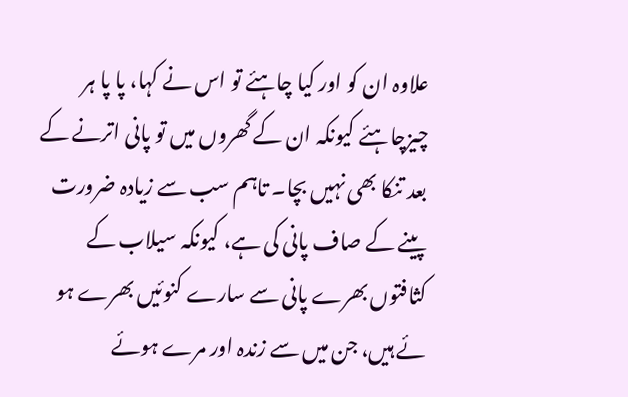علاوہ ان کو اور کیا چاہئے تو اس نے کہا، پا پا ہر چیزچاہئے کیونکہ ان کے گھروں میں تو پانی اترنے کے بعد تنکا بھی نہیں بچا۔ تاہم سب سے زیادہ ضرورت پینے کے صاف پانی کی ہے، کیونکہ سیلاب کے کثافتوں بھرے پانی سے سارے کنوئیں بھرے ہو ئے ہیں، جن میں سے زندہ اور مرے ہوئے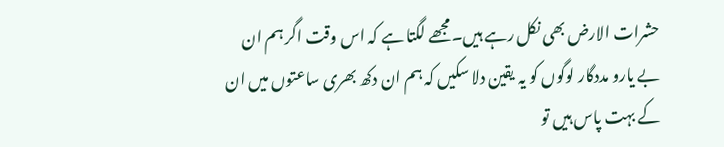حشرات الارض بھی نکل رہے ہیں۔مجھے لگتا ہے کہ اس وقت اگر ہم ان بے یارو مددگار لوگوں کو یہ یقین دلا سکیں کہ ہم ان دکھ بھری ساعتوں میں ان کے بہت پاس ہیں تو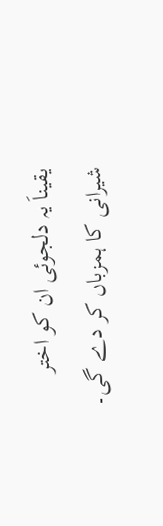یقیناَ یہ دلجوئی ان کو اختر شیرانی کا ہمزباں کر دے گی۔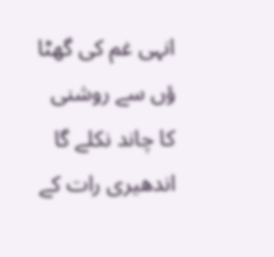انہی غم کی گھٹا ؤں سے روشنی کا چاند نکلے گا
اندھیری رات کے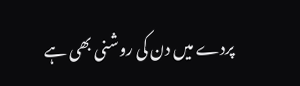پردے میں دن کی روشنی بھی ہے